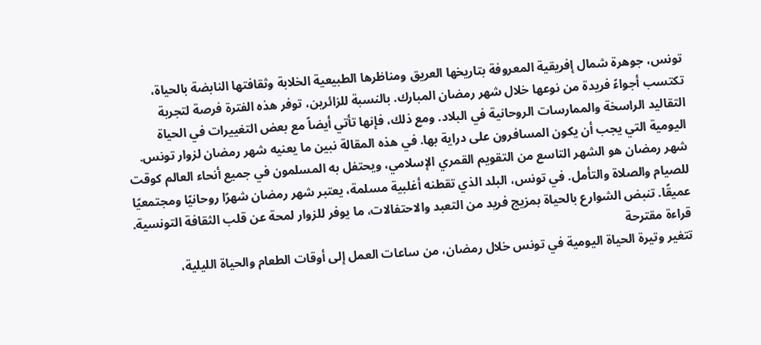تونس، جوهرة شمال إفريقية المعروفة بتاريخها العريق ومناظرها الطبيعية الخلابة وثقافتها النابضة بالحياة، تكتسب أجواءً فريدة من نوعها خلال شهر رمضان المبارك. بالنسبة للزائرين، توفر هذه الفترة فرصة لتجربة التقاليد الراسخة والممارسات الروحانية في البلاد. ومع ذلك، فإنها تأتي أيضاً مع بعض التغييرات في الحياة اليومية التي يجب أن يكون المسافرون على دراية بها. في هذه المقالة نبين ما يعنيه شهر رمضان لزوار تونس.
شهر رمضان هو الشهر التاسع من التقويم القمري الإسلامي، ويحتفل به المسلمون في جميع أنحاء العالم كوقت للصيام والصلاة والتأمل. في تونس، البلد الذي تقطنه أغلبية مسلمة، يعتبر شهر رمضان شهرًا روحانيًا ومجتمعيًا عميقًا. تنبض الشوارع بالحياة بمزيج فريد من التعبد والاحتفالات، ما يوفر للزوار لمحة عن قلب الثقافة التونسية.
قراءة مقترحة
تتغير وتيرة الحياة اليومية في تونس خلال رمضان، من ساعات العمل إلى أوقات الطعام والحياة الليلية،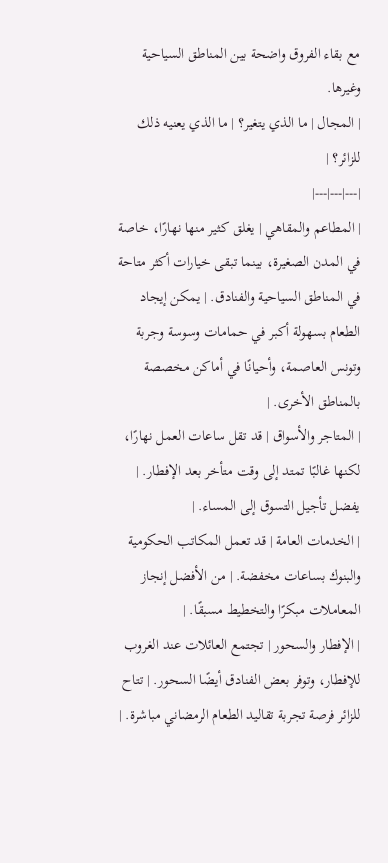مع بقاء الفروق واضحة بين المناطق السياحية وغيرها.
| المجال | ما الذي يتغير؟ | ما الذي يعنيه ذلك للزائر؟ |
|---|---|---|
| المطاعم والمقاهي | يغلق كثير منها نهارًا، خاصة في المدن الصغيرة، بينما تبقى خيارات أكثر متاحة في المناطق السياحية والفنادق. | يمكن إيجاد الطعام بسهولة أكبر في حمامات وسوسة وجربة وتونس العاصمة، وأحيانًا في أماكن مخصصة بالمناطق الأخرى. |
| المتاجر والأسواق | قد تقل ساعات العمل نهارًا، لكنها غالبًا تمتد إلى وقت متأخر بعد الإفطار. | يفضل تأجيل التسوق إلى المساء. |
| الخدمات العامة | قد تعمل المكاتب الحكومية والبنوك بساعات مخفضة. | من الأفضل إنجاز المعاملات مبكرًا والتخطيط مسبقًا. |
| الإفطار والسحور | تجتمع العائلات عند الغروب للإفطار، وتوفر بعض الفنادق أيضًا السحور. | تتاح للزائر فرصة تجربة تقاليد الطعام الرمضاني مباشرة. |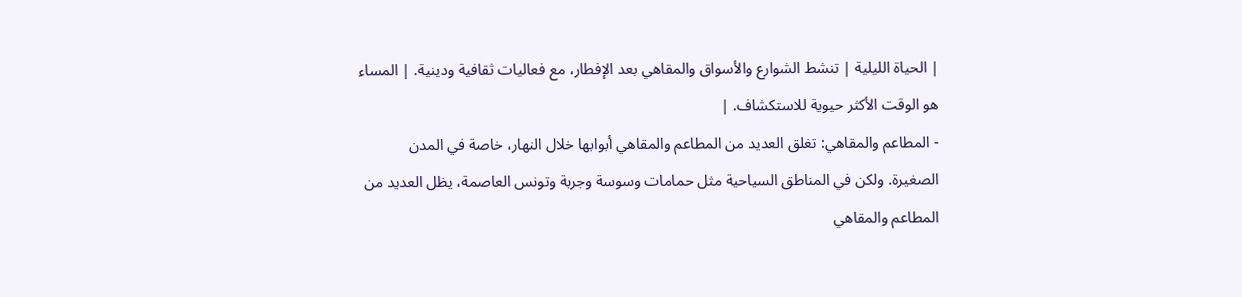| الحياة الليلية | تنشط الشوارع والأسواق والمقاهي بعد الإفطار، مع فعاليات ثقافية ودينية. | المساء هو الوقت الأكثر حيوية للاستكشاف. |
- المطاعم والمقاهي: تغلق العديد من المطاعم والمقاهي أبوابها خلال النهار، خاصة في المدن الصغيرة. ولكن في المناطق السياحية مثل حمامات وسوسة وجربة وتونس العاصمة، يظل العديد من المطاعم والمقاهي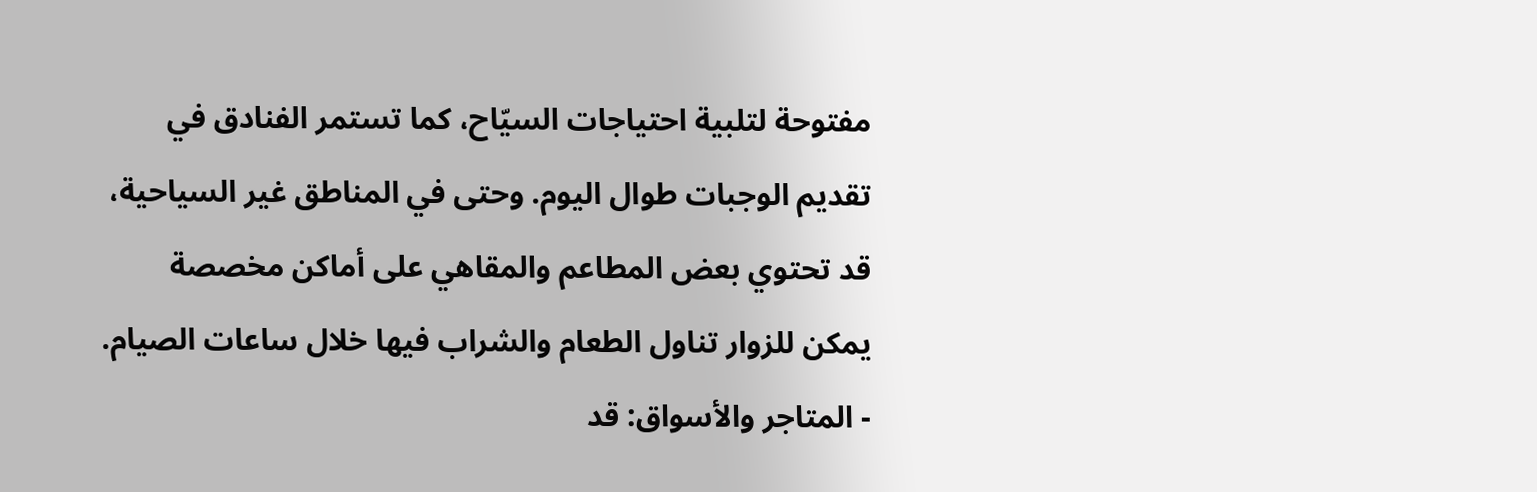مفتوحة لتلبية احتياجات السيّاح، كما تستمر الفنادق في تقديم الوجبات طوال اليوم. وحتى في المناطق غير السياحية، قد تحتوي بعض المطاعم والمقاهي على أماكن مخصصة يمكن للزوار تناول الطعام والشراب فيها خلال ساعات الصيام.
- المتاجر والأسواق: قد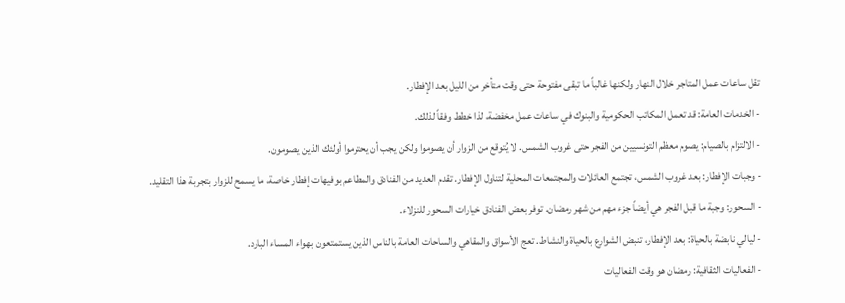تقل ساعات عمل المتاجر خلال النهار ولكنها غالباً ما تبقى مفتوحة حتى وقت متأخر من الليل بعد الإفطار.
- الخدمات العامة: قد تعمل المكاتب الحكومية والبنوك في ساعات عمل مخفضة، لذا خطط وفقاً لذلك.
- الالتزام بالصيام: يصوم معظم التونسيين من الفجر حتى غروب الشمس. لا يُتوقع من الزوار أن يصوموا ولكن يجب أن يحترموا أولئك الذين يصومون.
- وجبات الإفطار: بعد غروب الشمس، تجتمع العائلات والمجتمعات المحلية لتناول الإفطار. تقدم العديد من الفنادق والمطاعم بوفيهات إفطار خاصة، ما يسمح للزوار بتجربة هذا التقليد.
- السحور: وجبة ما قبل الفجر هي أيضاً جزء مهم من شهر رمضان. توفر بعض الفنادق خيارات السحور للنزلاء.
- ليالي نابضة بالحياة: بعد الإفطار، تنبض الشوارع بالحياة والنشاط. تعج الأسواق والمقاهي والساحات العامة بالناس الذين يستمتعون بهواء المساء البارد.
- الفعاليات الثقافية: رمضان هو وقت الفعاليات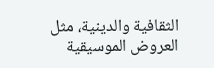الثقافية والدينية، مثل العروض الموسيقية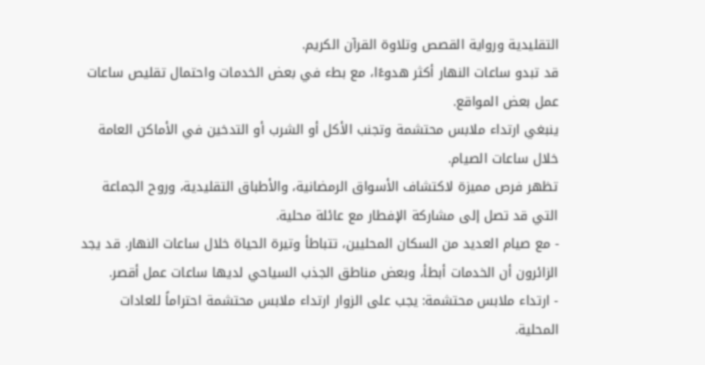التقليدية ورواية القصص وتلاوة القرآن الكريم.
قد تبدو ساعات النهار أكثر هدوءًا، مع بطء في بعض الخدمات واحتمال تقليص ساعات عمل بعض المواقع.
ينبغي ارتداء ملابس محتشمة وتجنب الأكل أو الشرب أو التدخين في الأماكن العامة خلال ساعات الصيام.
تظهر فرص مميزة لاكتشاف الأسواق الرمضانية، والأطباق التقليدية، وروح الجماعة التي قد تصل إلى مشاركة الإفطار مع عائلة محلية.
- مع صيام العديد من السكان المحليين، تتباطأ وتيرة الحياة خلال ساعات النهار. قد يجد الزائرون أن الخدمات أبطأ، وبعض مناطق الجذب السياحي لديها ساعات عمل أقصر.
- ارتداء ملابس محتشمة: يجب على الزوار ارتداء ملابس محتشمة احتراماً للعادات المحلية.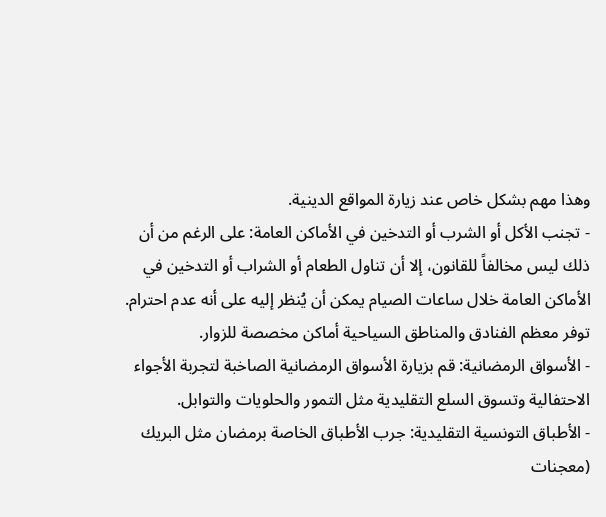وهذا مهم بشكل خاص عند زيارة المواقع الدينية.
- تجنب الأكل أو الشرب أو التدخين في الأماكن العامة: على الرغم من أن ذلك ليس مخالفاً للقانون، إلا أن تناول الطعام أو الشراب أو التدخين في الأماكن العامة خلال ساعات الصيام يمكن أن يُنظر إليه على أنه عدم احترام. توفر معظم الفنادق والمناطق السياحية أماكن مخصصة للزوار.
- الأسواق الرمضانية: قم بزيارة الأسواق الرمضانية الصاخبة لتجربة الأجواء الاحتفالية وتسوق السلع التقليدية مثل التمور والحلويات والتوابل.
- الأطباق التونسية التقليدية: جرب الأطباق الخاصة برمضان مثل البريك (معجنات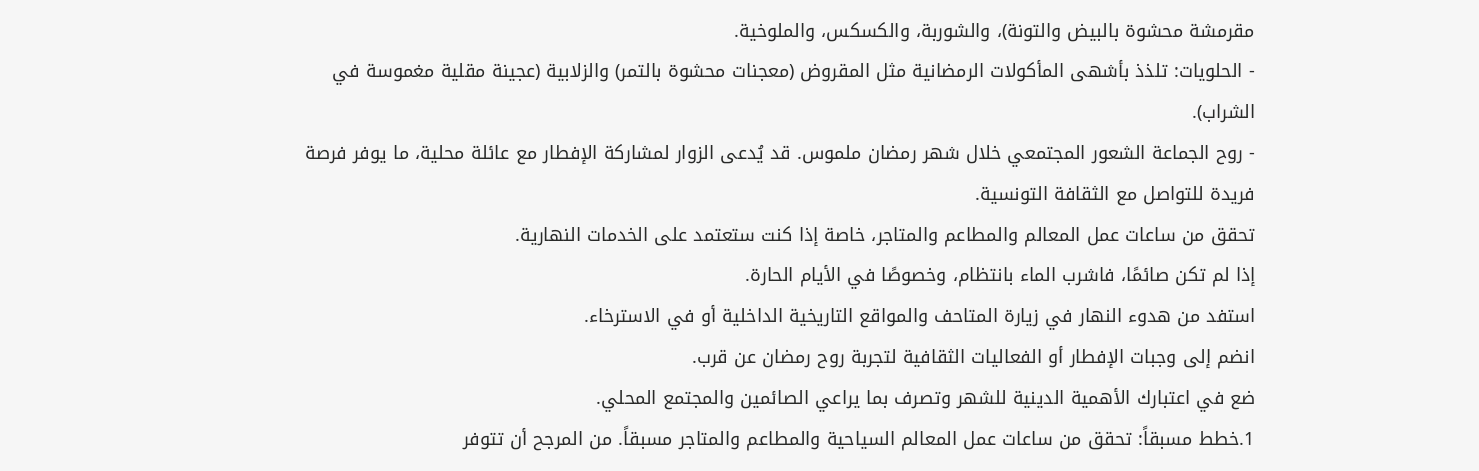مقرمشة محشوة بالبيض والتونة)، والشوربة، والكسكس، والملوخية.
- الحلويات: تلذذ بأشهى المأكولات الرمضانية مثل المقروض (معجنات محشوة بالتمر) والزلابية (عجينة مقلية مغموسة في الشراب).
- روح الجماعة الشعور المجتمعي خلال شهر رمضان ملموس. قد يُدعى الزوار لمشاركة الإفطار مع عائلة محلية، ما يوفر فرصة فريدة للتواصل مع الثقافة التونسية.
تحقق من ساعات عمل المعالم والمطاعم والمتاجر، خاصة إذا كنت ستعتمد على الخدمات النهارية.
إذا لم تكن صائمًا، فاشرب الماء بانتظام، وخصوصًا في الأيام الحارة.
استفد من هدوء النهار في زيارة المتاحف والمواقع التاريخية الداخلية أو في الاسترخاء.
انضم إلى وجبات الإفطار أو الفعاليات الثقافية لتجربة روح رمضان عن قرب.
ضع في اعتبارك الأهمية الدينية للشهر وتصرف بما يراعي الصائمين والمجتمع المحلي.
1.خطط مسبقاً: تحقق من ساعات عمل المعالم السياحية والمطاعم والمتاجر مسبقاً. من المرجح أن تتوفر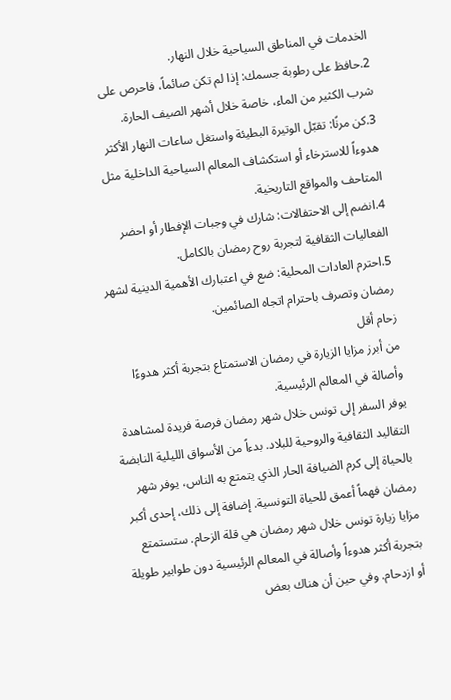الخدمات في المناطق السياحية خلال النهار.
2.حافظ على رطوبة جسمك: إذا لم تكن صائماً، فاحرص على شرب الكثير من الماء، خاصة خلال أشهر الصيف الحارة.
3.كن مرنًا: تقبّل الوتيرة البطيئة واستغل ساعات النهار الأكثر هدوءاً للاسترخاء أو استكشاف المعالم السياحية الداخلية مثل المتاحف والمواقع التاريخية.
4.انضم إلى الاحتفالات: شارك في وجبات الإفطار أو احضر الفعاليات الثقافية لتجربة روح رمضان بالكامل.
5.احترم العادات المحلية: ضع في اعتبارك الأهمية الدينية لشهر رمضان وتصرف باحترام اتجاه الصائمين.
زحام أقل
من أبرز مزايا الزيارة في رمضان الاستمتاع بتجربة أكثر هدوءًا وأصالة في المعالم الرئيسية.
يوفر السفر إلى تونس خلال شهر رمضان فرصة فريدة لمشاهدة التقاليد الثقافية والروحية للبلاد. بدءاً من الأسواق الليلية النابضة بالحياة إلى كرم الضيافة الحار الذي يتمتع به الناس، يوفر شهر رمضان فهماً أعمق للحياة التونسية. إضافة إلى ذلك، إحدى أكبر مزايا زيارة تونس خلال شهر رمضان هي قلة الزحام. ستستمتع بتجربة أكثر هدوءاً وأصالة في المعالم الرئيسية دون طوابير طويلة أو ازدحام. وفي حين أن هناك بعض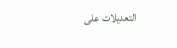التعديلات على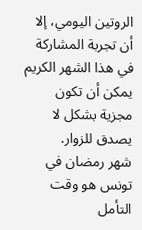الروتين اليومي، إلا أن تجربة المشاركة في هذا الشهر الكريم يمكن أن تكون مجزية بشكل لا يصدق للزوار.
شهر رمضان في تونس هو وقت التأمل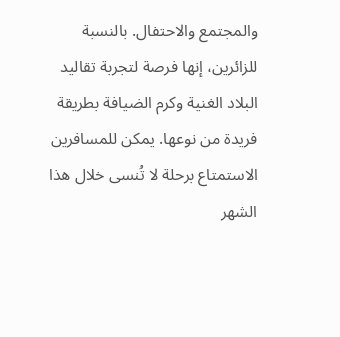والمجتمع والاحتفال. بالنسبة للزائرين، إنها فرصة لتجربة تقاليد البلاد الغنية وكرم الضيافة بطريقة فريدة من نوعها. يمكن للمسافرين الاستمتاع برحلة لا تُنسى خلال هذا الشهر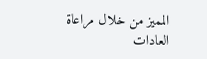المميز من خلال مراعاة العادات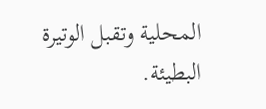المحلية وتقبل الوتيرة البطيئة.